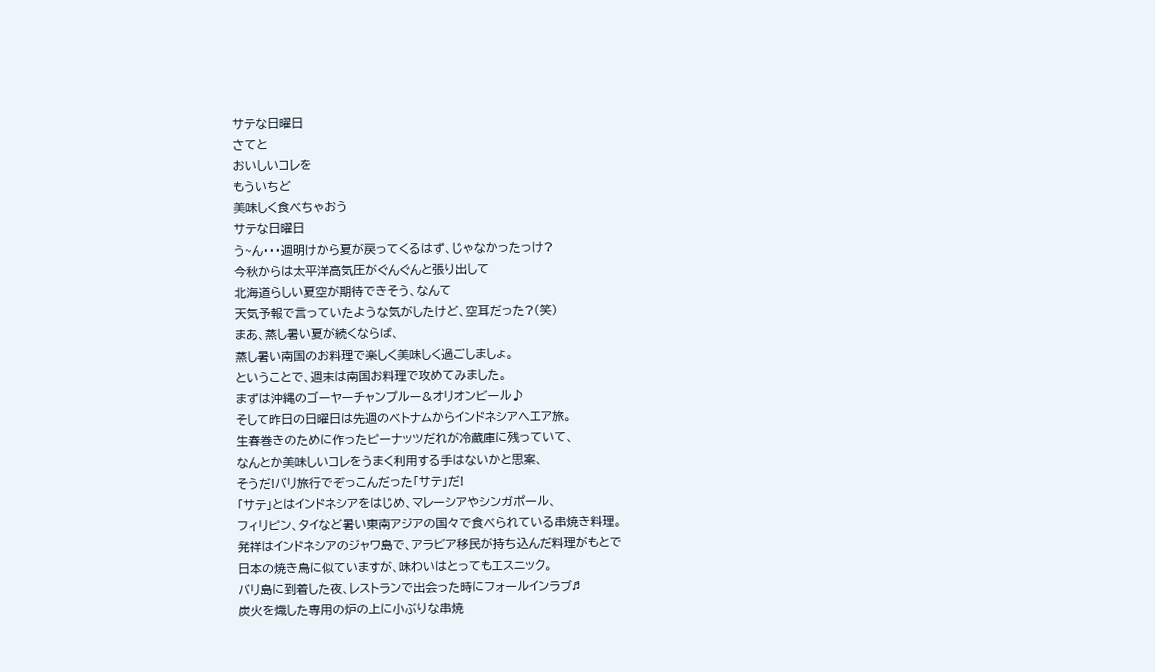サテな日曜日
さてと
おいしいコレを
もういちど
美味しく食べちゃおう
サテな日曜日
う~ん・・・週明けから夏が戻ってくるはず、じゃなかったっけ?
今秋からは太平洋高気圧がぐんぐんと張り出して
北海道らしい夏空が期待できそう、なんて
天気予報で言っていたような気がしたけど、空耳だった?(笑)
まあ、蒸し暑い夏が続くならば、
蒸し暑い南国のお料理で楽しく美味しく過ごしましょ。
ということで、週末は南国お料理で攻めてみました。
まずは沖縄のゴーヤーチャンプルー&オリオンビール♪
そして昨日の日曜日は先週のベトナムからインドネシアへエア旅。
生春巻きのために作ったピーナッツだれが冷蔵庫に残っていて、
なんとか美味しいコレをうまく利用する手はないかと思案、
そうだ!バリ旅行でぞっこんだった「サテ」だ!
「サテ」とはインドネシアをはじめ、マレーシアやシンガポール、
フィリピン、タイなど暑い東南アジアの国々で食べられている串焼き料理。
発祥はインドネシアのジャワ島で、アラビア移民が持ち込んだ料理がもとで
日本の焼き鳥に似ていますが、味わいはとってもエスニック。
バリ島に到着した夜、レストランで出会った時にフォールインラブ♬
炭火を熾した専用の炉の上に小ぶりな串焼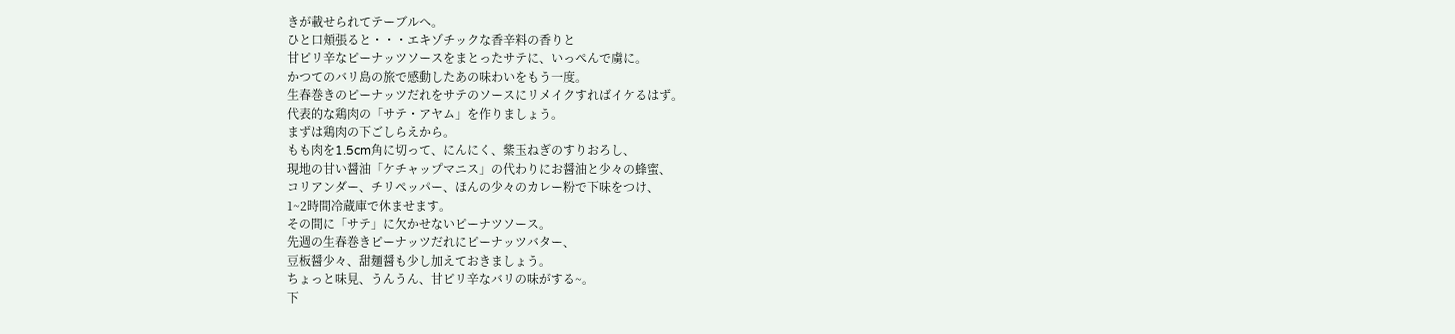きが載せられてテーブルへ。
ひと口頬張ると・・・エキゾチックな香辛料の香りと
甘ピリ辛なピーナッツソースをまとったサテに、いっぺんで虜に。
かつてのバリ島の旅で感動したあの味わいをもう一度。
生春巻きのピーナッツだれをサテのソースにリメイクすればイケるはず。
代表的な鶏肉の「サテ・アヤム」を作りましょう。
まずは鶏肉の下ごしらえから。
もも肉を1.5cm角に切って、にんにく、紫玉ねぎのすりおろし、
現地の甘い醤油「ケチャップマニス」の代わりにお醤油と少々の蜂蜜、
コリアンダー、チリペッパー、ほんの少々のカレー粉で下味をつけ、
1~2時間冷蔵庫で休ませます。
その間に「サテ」に欠かせないピーナツソース。
先週の生春巻きピーナッツだれにピーナッツバター、
豆板醤少々、甜麺醤も少し加えておきましょう。
ちょっと味見、うんうん、甘ピリ辛なバリの味がする~。
下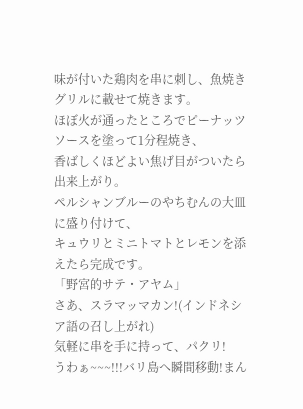味が付いた鶏肉を串に刺し、魚焼きグリルに載せて焼きます。
ほぼ火が通ったところでピーナッツソースを塗って1分程焼き、
香ばしくほどよい焦げ目がついたら出来上がり。
ペルシャンブルーのやちむんの大皿に盛り付けて、
キュウリとミニトマトとレモンを添えたら完成です。
「野宮的サテ・アヤム」
さあ、スラマッマカン!(インドネシア語の召し上がれ)
気軽に串を手に持って、パクリ!
うわぁ~~~!!!バリ島へ瞬間移動!まん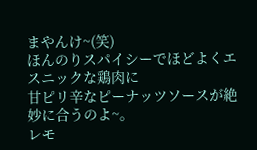まやんけ~(笑)
ほんのりスパイシーでほどよくエスニックな鶏肉に
甘ピリ辛なピーナッツソースが絶妙に合うのよ~。
レモ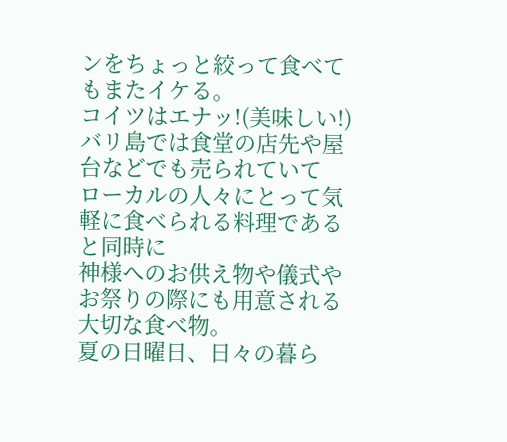ンをちょっと絞って食べてもまたイケる。
コイツはエナッ!(美味しい!)
バリ島では食堂の店先や屋台などでも売られていて
ローカルの人々にとって気軽に食べられる料理であると同時に
神様へのお供え物や儀式やお祭りの際にも用意される大切な食べ物。
夏の日曜日、日々の暮ら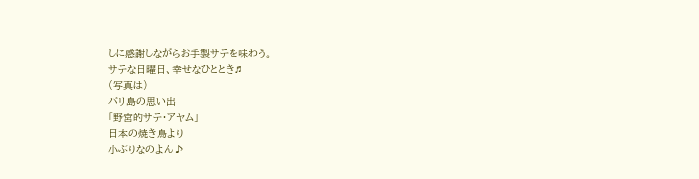しに感謝しながらお手製サテを味わう。
サテな日曜日、幸せなひととき♬
(写真は)
バリ島の思い出
「野宮的サテ・アヤム」
日本の焼き鳥より
小ぶりなのよん♪